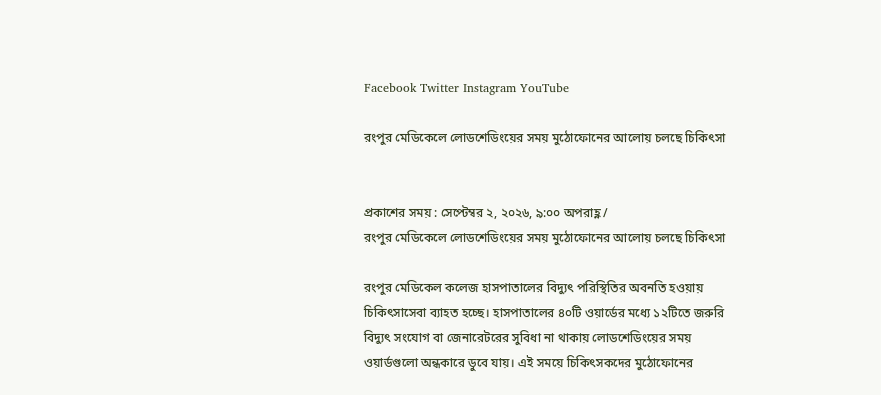Facebook Twitter Instagram YouTube

রংপুর মেডিকেলে লোডশেডিংয়ের সময় মুঠোফোনের আলোয় চলছে চিকিৎসা


প্রকাশের সময় : সেপ্টেম্বর ২, ২০২৬, ৯:০০ অপরাহ্ণ /
রংপুর মেডিকেলে লোডশেডিংয়ের সময় মুঠোফোনের আলোয় চলছে চিকিৎসা

রংপুর মেডিকেল কলেজ হাসপাতালের বিদ্যুৎ পরিস্থিতির অবনতি হওয়ায় চিকিৎসাসেবা ব্যাহত হচ্ছে। হাসপাতালের ৪০টি ওয়ার্ডের মধ্যে ১২টিতে জরুরি বিদ্যুৎ সংযোগ বা জেনারেটরের সুবিধা না থাকায় লোডশেডিংয়ের সময় ওয়ার্ডগুলো অন্ধকারে ডুবে যায়। এই সময়ে চিকিৎসকদের মুঠোফোনের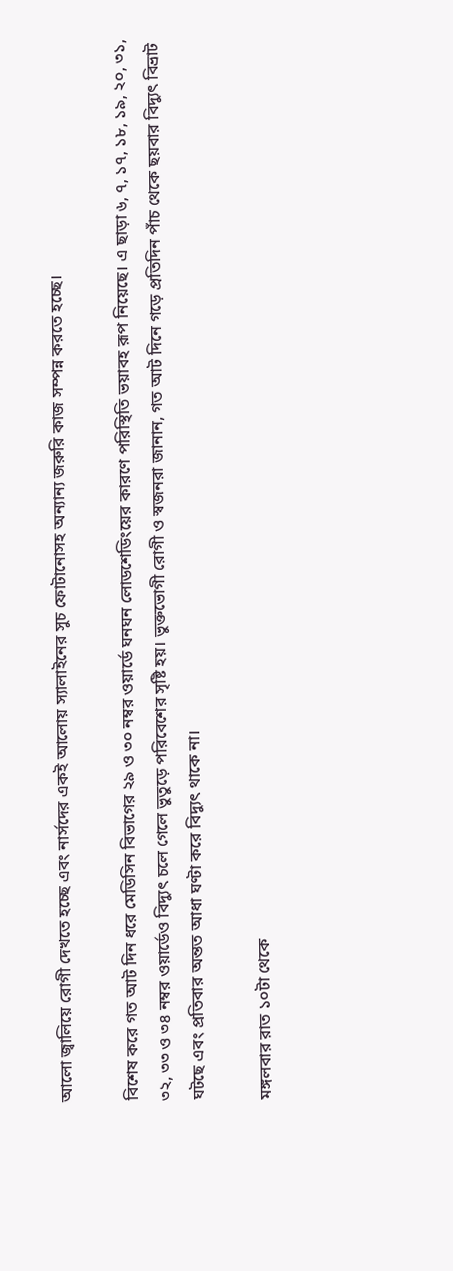আলো জ্বালিয়ে রোগী দেখতে হচ্ছে এবং নার্সদের একই আলোয় স্যালাইনের সুচ ফোটানোসহ অন্যান্য জরুরি কাজ সম্পন্ন করতে হচ্ছে।

বিশেষ করে গত আট দিন ধরে মেডিসিন বিভাগের ২৯ ও ৩০ নম্বর ওয়ার্ডে ঘনঘন লোডশেডিংয়ের কারণে পরিস্থিতি ভয়াবহ রূপ নিয়েছে। এ ছাড়া ৬, ৭, ১৭, ১৮, ১৯, ২০, ৩১, ৩২, ৩৩ ও ৩৪ নম্বর ওয়ার্ডেও বিদ্যুৎ চলে গেলে ভুতুড়ে পরিবেশের সৃষ্টি হয়। ভুক্তভোগী রোগী ও স্বজনরা জানান, গত আট দিনে গড়ে প্রতিদিন পাঁচ থেকে ছয়বার বিদ্যুৎ বিভ্রাট ঘটছে এবং প্রতিবার অন্তত আধা ঘণ্টা করে বিদ্যুৎ থাকে না।

মঙ্গলবার রাত ১০টা থেকে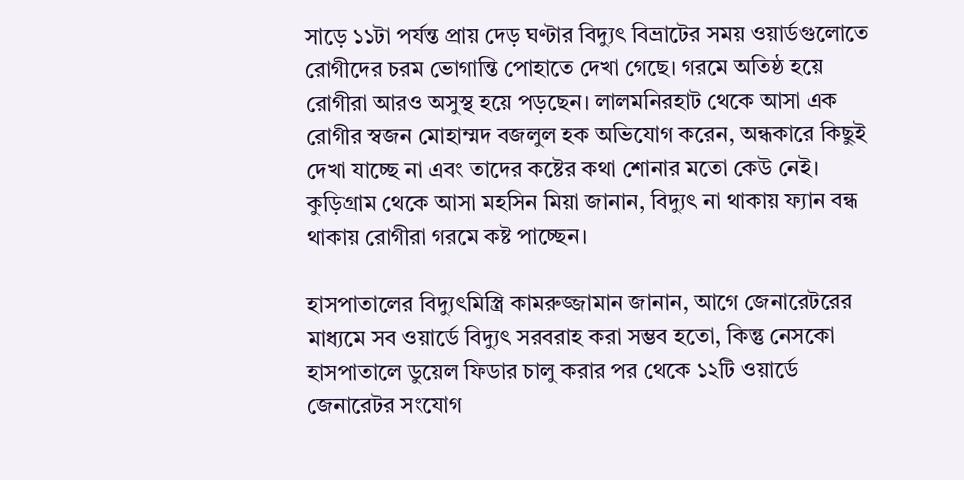সাড়ে ১১টা পর্যন্ত প্রায় দেড় ঘণ্টার বিদ্যুৎ বিভ্রাটের সময় ওয়ার্ডগুলোতে রোগীদের চরম ভোগান্তি পোহাতে দেখা গেছে। গরমে অতিষ্ঠ হয়ে রোগীরা আরও অসুস্থ হয়ে পড়ছেন। লালমনিরহাট থেকে আসা এক রোগীর স্বজন মোহাম্মদ বজলুল হক অভিযোগ করেন, অন্ধকারে কিছুই দেখা যাচ্ছে না এবং তাদের কষ্টের কথা শোনার মতো কেউ নেই। কুড়িগ্রাম থেকে আসা মহসিন মিয়া জানান, বিদ্যুৎ না থাকায় ফ্যান বন্ধ থাকায় রোগীরা গরমে কষ্ট পাচ্ছেন।

হাসপাতালের বিদ্যুৎমিস্ত্রি কামরুজ্জামান জানান, আগে জেনারেটরের মাধ্যমে সব ওয়ার্ডে বিদ্যুৎ সরবরাহ করা সম্ভব হতো, কিন্তু নেসকো হাসপাতালে ডুয়েল ফিডার চালু করার পর থেকে ১২টি ওয়ার্ডে জেনারেটর সংযোগ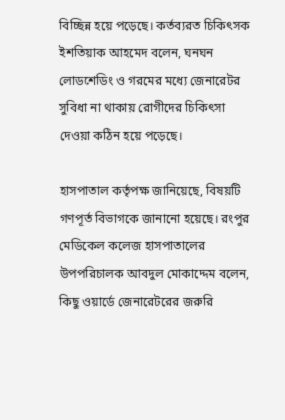বিচ্ছিন্ন হয়ে পড়েছে। কর্তব্যরত চিকিৎসক ইশতিয়াক আহমেদ বলেন, ঘনঘন লোডশেডিং ও গরমের মধ্যে জেনারেটর সুবিধা না থাকায় রোগীদের চিকিৎসা দেওয়া কঠিন হয়ে পড়েছে।

হাসপাতাল কর্তৃপক্ষ জানিয়েছে, বিষয়টি গণপূর্ত বিভাগকে জানানো হয়েছে। রংপুর মেডিকেল কলেজ হাসপাতালের উপপরিচালক আবদুল মোকাদ্দেম বলেন, কিছু ওয়ার্ডে জেনারেটরের জরুরি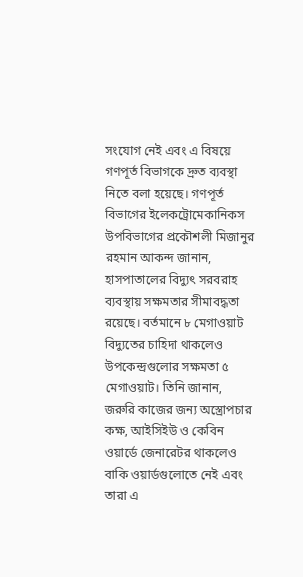সংযোগ নেই এবং এ বিষয়ে গণপূর্ত বিভাগকে দ্রুত ব্যবস্থা নিতে বলা হয়েছে। গণপূর্ত বিভাগের ইলেকট্রোমেকানিকস উপবিভাগের প্রকৌশলী মিজানুর রহমান আকন্দ জানান, হাসপাতালের বিদ্যুৎ সরবরাহ ব্যবস্থায় সক্ষমতার সীমাবদ্ধতা রয়েছে। বর্তমানে ৮ মেগাওয়াট বিদ্যুতের চাহিদা থাকলেও উপকেন্দ্রগুলোর সক্ষমতা ৫ মেগাওয়াট। তিনি জানান, জরুরি কাজের জন্য অস্ত্রোপচার কক্ষ, আইসিইউ ও কেবিন ওয়ার্ডে জেনারেটর থাকলেও বাকি ওয়ার্ডগুলোতে নেই এবং তারা এ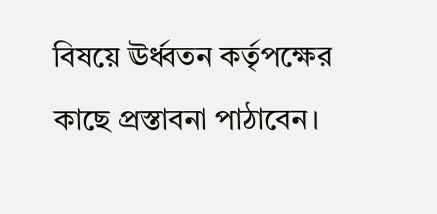বিষয়ে ঊর্ধ্বতন কর্তৃপক্ষের কাছে প্রস্তাবনা পাঠাবেন।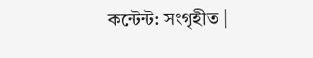কন্টেন্ট: সংগৃহীত |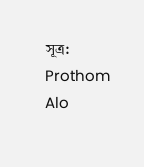সূত্র: Prothom Alo